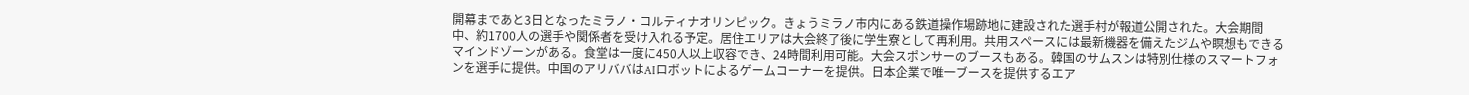開幕まであと3日となったミラノ・コルティナオリンピック。きょうミラノ市内にある鉄道操作場跡地に建設された選手村が報道公開された。大会期間中、約1700人の選手や関係者を受け入れる予定。居住エリアは大会終了後に学生寮として再利用。共用スペースには最新機器を備えたジムや瞑想もできるマインドゾーンがある。食堂は一度に450人以上収容でき、24時間利用可能。大会スポンサーのブースもある。韓国のサムスンは特別仕様のスマートフォンを選手に提供。中国のアリババはAIロボットによるゲームコーナーを提供。日本企業で唯一ブースを提供するエア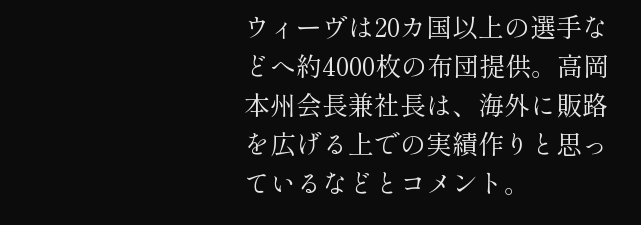ウィーヴは20カ国以上の選手などへ約4000枚の布団提供。高岡本州会長兼社長は、海外に販路を広げる上での実績作りと思っているなどとコメント。